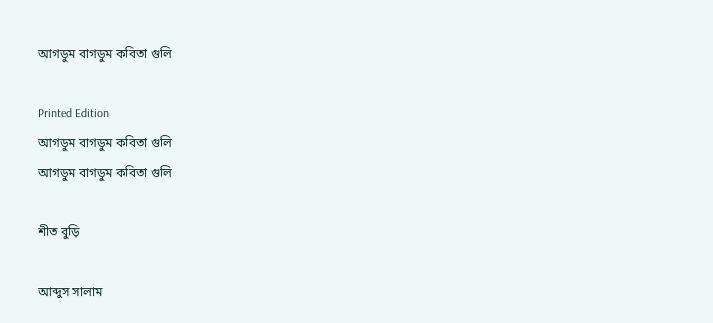আগডুম বাগডুম কবিতা গুলি

Printed Edition
আগডুম বাগডুম কবিতা গুলি
আগডুম বাগডুম কবিতা গুলি

শীত বুড়ি

আব্দুস সালাম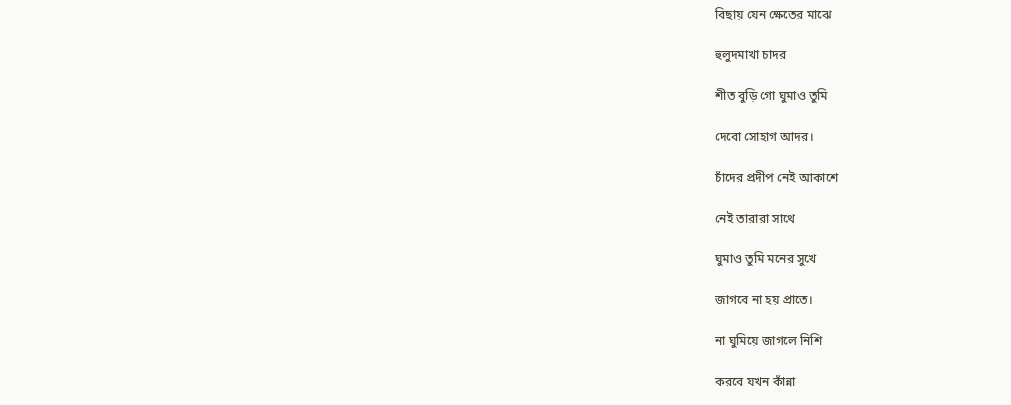বিছায় যেন ক্ষেতের মাঝে

হুলুদমাখা চাদর

শীত বুড়ি গো ঘুমাও তুমি

দেবো সোহাগ আদর।

চাঁদের প্রদীপ নেই আকাশে

নেই তারারা সাথে

ঘুমাও তুমি মনের সুখে

জাগবে না হয় প্রাতে।

না ঘুমিয়ে জাগলে নিশি

করবে যখন কাঁন্না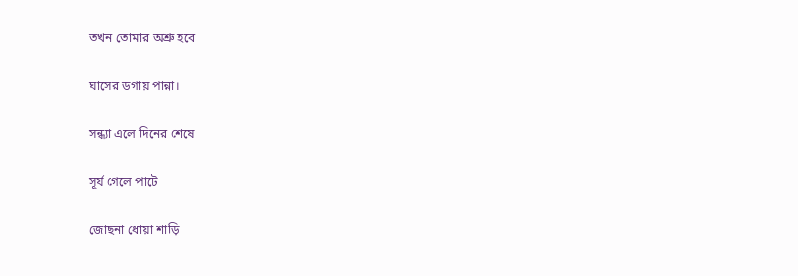তখন তোমার অশ্রু হবে

ঘাসের ডগায় পান্না।

সন্ধ্যা এলে দিনের শেষে

সূর্য গেলে পাটে

জোছনা ধোয়া শাড়ি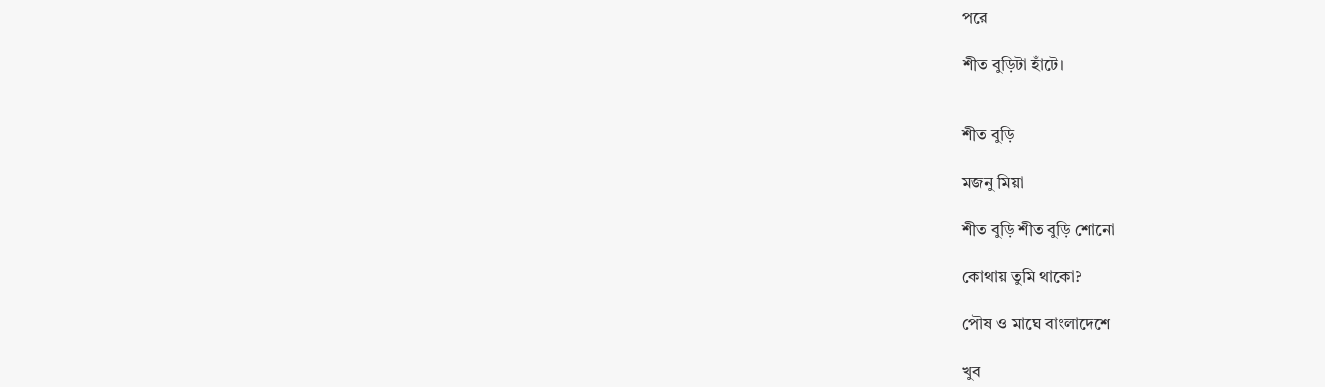পরে

শীত বুড়িটা হাঁটে।


শীত বুড়ি

মজনু মিয়া

শীত বুড়ি শীত বুড়ি শোনো

কোথায় তুমি থাকো?

পৌষ ও মাঘে বাংলাদেশে

খুব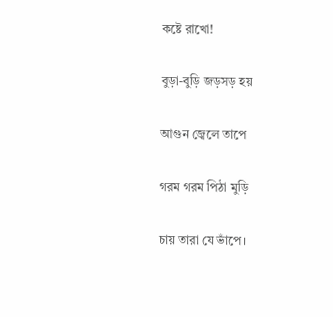কষ্টে রাখো!

বুড়া-বুড়ি জড়সড় হয়

আগুন জ্বেলে তাপে

গরম গরম পিঠা মুড়ি

চায় তারা যে ভাঁপে।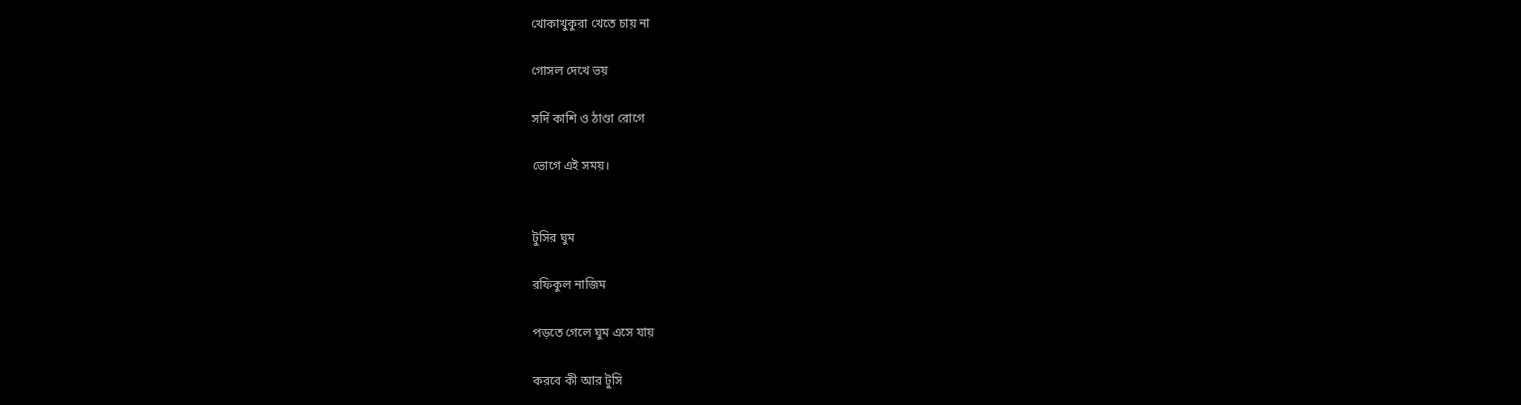খোকাখুকুরা খেতে চায় না

গোসল দেখে ভয়

সর্দি কাশি ও ঠাণ্ডা রোগে

ভোগে এই সময়।


টুসির ঘুম

রফিকুল নাজিম

পড়তে গেলে ঘুম এসে যায়

করবে কী আর টুসি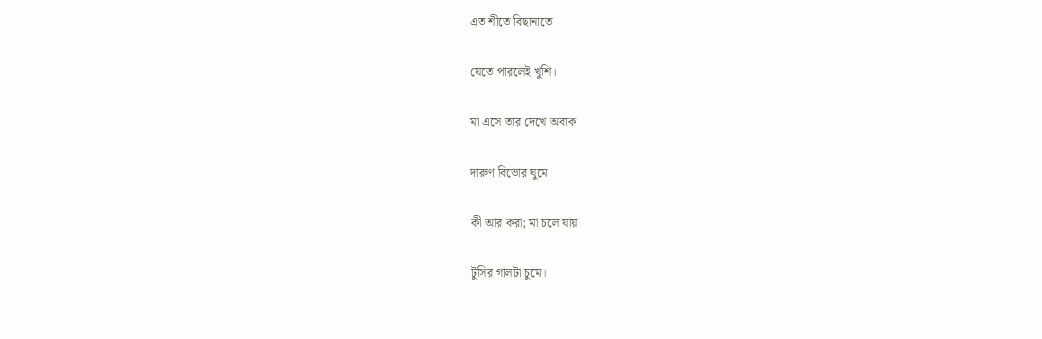এত শীতে বিছানাতে

যেতে পারলেই খুশি।

মা এসে তার দেখে অবাক

দারুণ বিভোর ঘুমে

কী আর করা; মা চলে যায়

টুসির গালটা চুমে।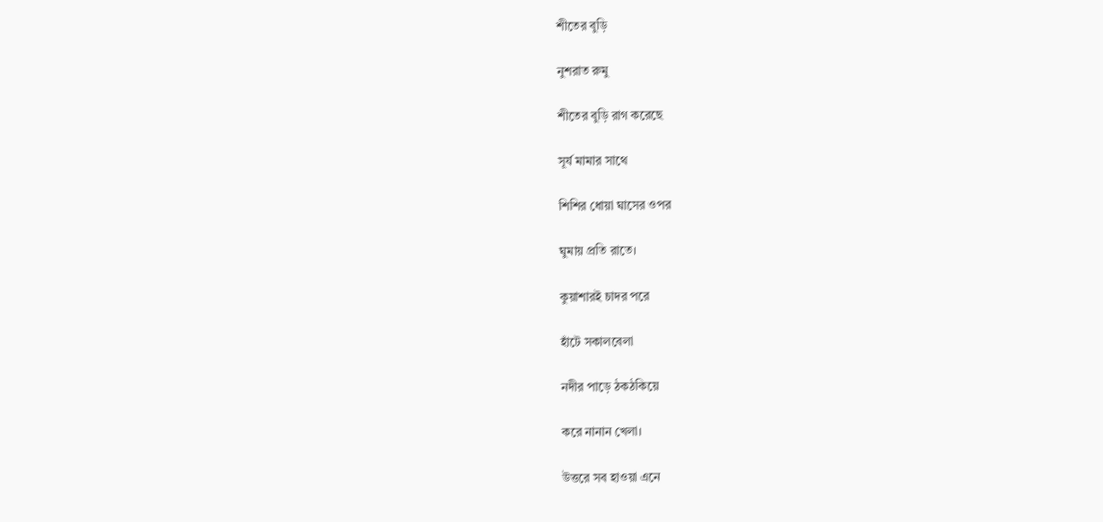শীতের বুড়ি

নুশরাত রুমু

শীতের বুড়ি রাগ করেছে

সূর্য মামার সাথে

শিশির ধোয়া ঘাসের ওপর

ঘুমায় প্রতি রাতে।

কুয়াশারই চাদর পরে

হাঁটে সকালবেলা

নদীর পাড়ে ঠকঠকিয়ে

করে নানান খেলা।

উত্তরে সব হাওয়া এনে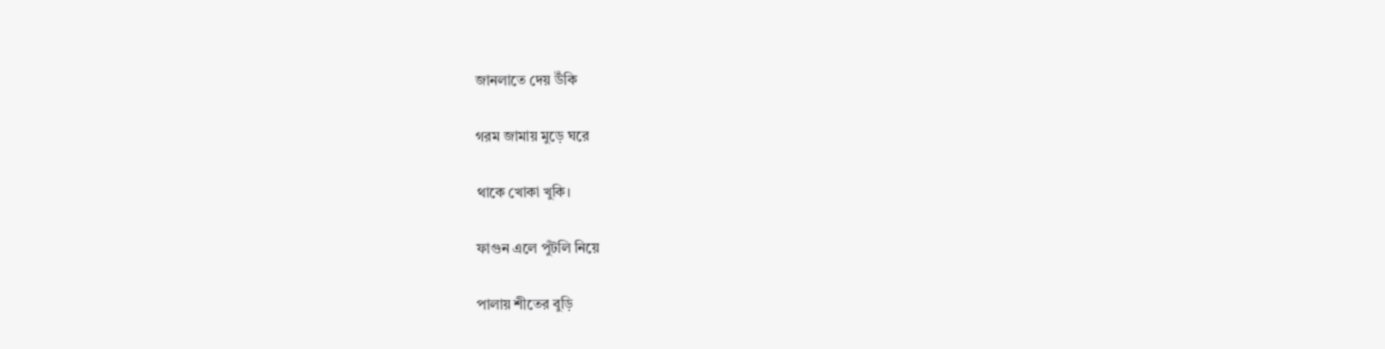জানলাতে দেয় উঁকি

গরম জামায় মুড়ে ঘরে

থাকে খোকা খুকি।

ফাগুন এলে পুঁটলি নিয়ে

পালায় শীতের বুড়ি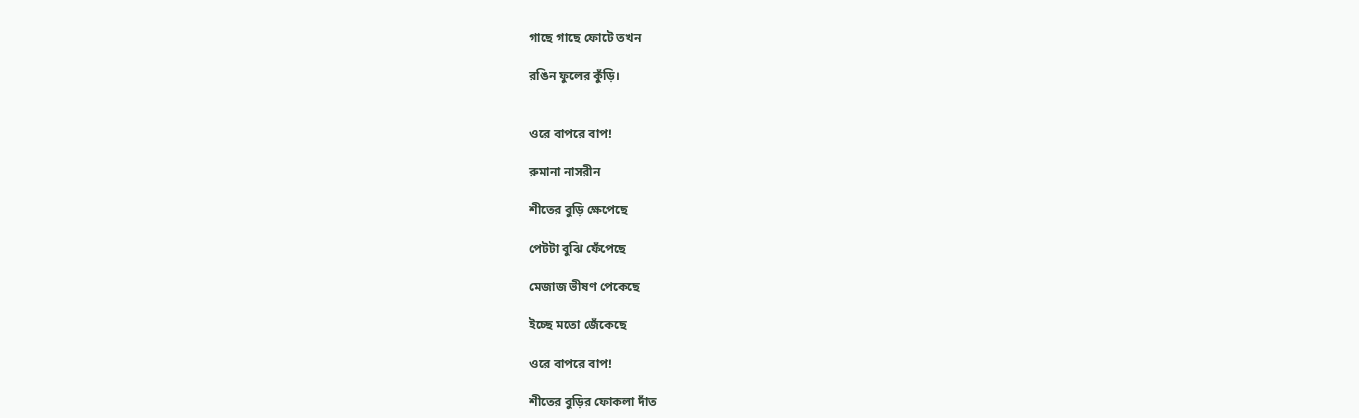গাছে গাছে ফোটে তখন

রঙিন ফুলের কুঁড়ি।


ওরে বাপরে বাপ!

রুমানা নাসরীন

শীতের বুড়ি ক্ষেপেছে

পেটটা বুঝি ফেঁপেছে

মেজাজ ভীষণ পেকেছে

ইচ্ছে মতো জেঁকেছে

ওরে বাপরে বাপ!

শীতের বুড়ির ফোকলা দাঁত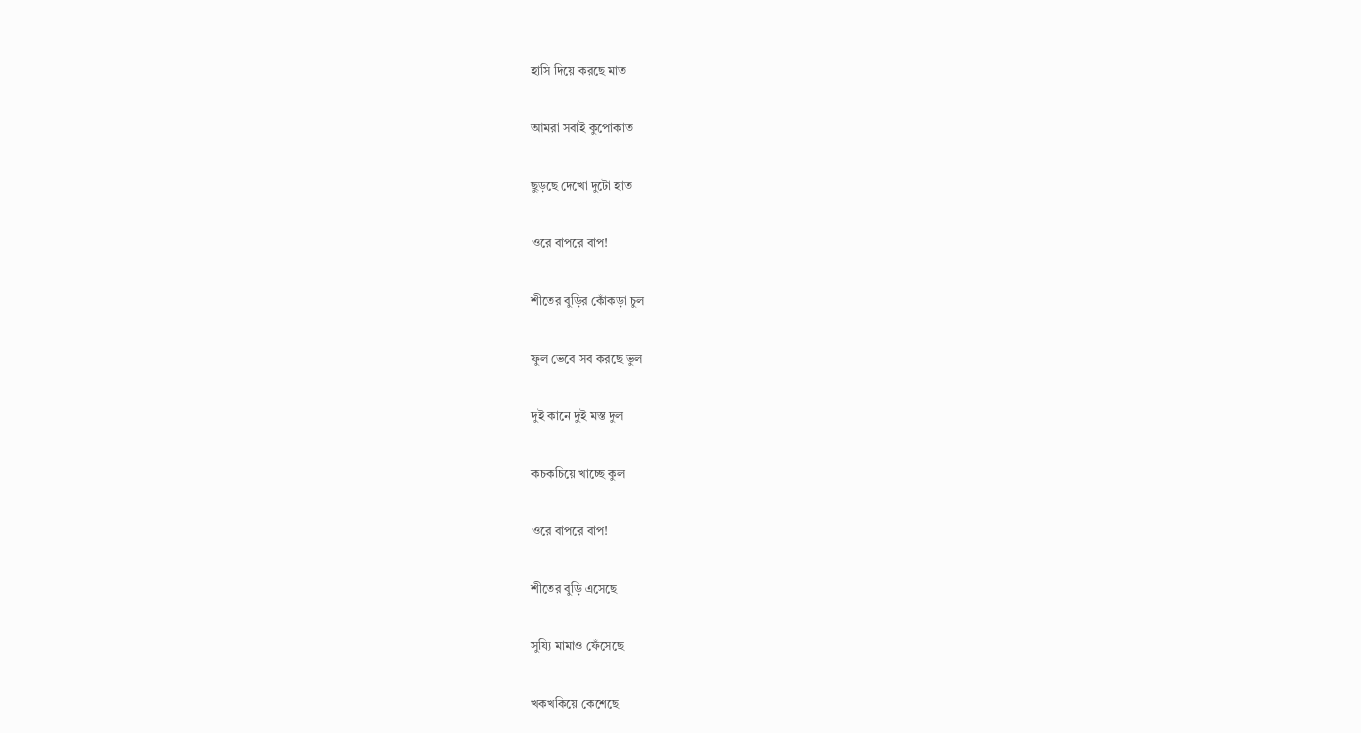হাসি দিয়ে করছে মাত

আমরা সবাই কুপোকাত

ছুড়ছে দেখো দুটো হাত

ওরে বাপরে বাপ!

শীতের বুড়ির কোঁকড়া চুল

ফুল ভেবে সব করছে ভুল

দুই কানে দুই মস্ত দুল

কচকচিয়ে খাচ্ছে কুল

ওরে বাপরে বাপ!

শীতের বুড়ি এসেছে

সুয্যি মামাও ফেঁসেছে

খকখকিয়ে কেশেছে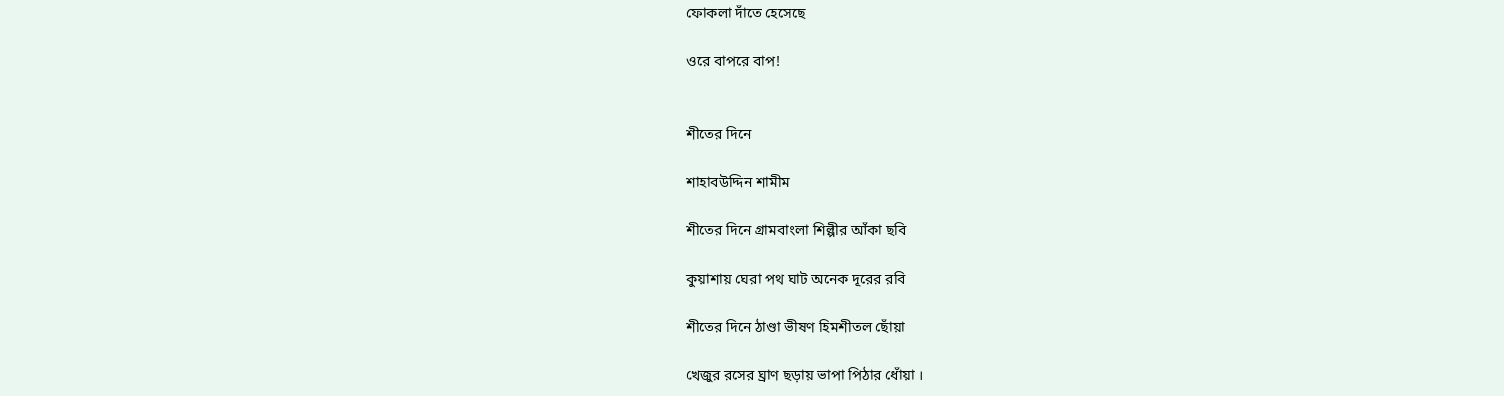ফোকলা দাঁতে হেসেছে

ওরে বাপরে বাপ!


শীতের দিনে

শাহাবউদ্দিন শামীম

শীতের দিনে গ্রামবাংলা শিল্পীর আঁকা ছবি

কুয়াশায় ঘেরা পথ ঘাট অনেক দূরের রবি

শীতের দিনে ঠাণ্ডা ভীষণ হিমশীতল ছোঁয়া

খেজুর রসের ঘ্রাণ ছড়ায় ভাপা পিঠার ধোঁয়া ।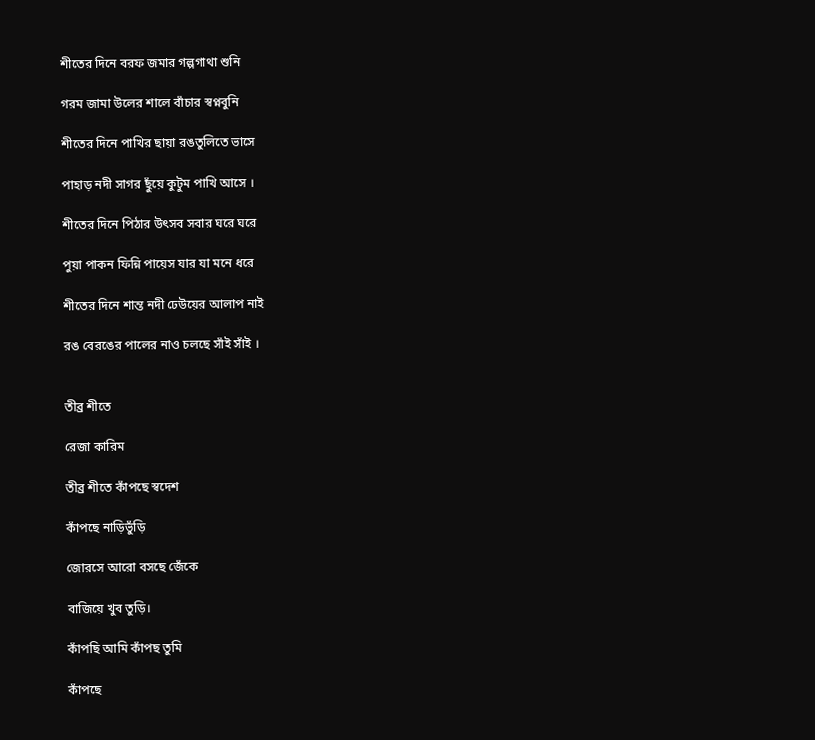শীতের দিনে বরফ জমার গল্পগাথা শুনি

গরম জামা উলের শালে বাঁচার স্বপ্নবুনি

শীতের দিনে পাখির ছায়া রঙতুলিতে ভাসে

পাহাড় নদী সাগর ছুঁয়ে কুটুম পাখি আসে ।

শীতের দিনে পিঠার উৎসব সবার ঘরে ঘরে

পুয়া পাকন ফিন্নি পায়েস যার যা মনে ধরে

শীতের দিনে শান্ত নদী ঢেউয়ের আলাপ নাই

রঙ বেরঙের পালের নাও চলছে সাঁই সাঁই ।


তীব্র শীতে

রেজা কারিম

তীব্র শীতে কাঁপছে স্বদেশ

কাঁপছে নাড়িভুঁড়ি

জোরসে আরো বসছে জেঁকে

বাজিয়ে খুব তুড়ি।

কাঁপছি আমি কাঁপছ তুমি

কাঁপছে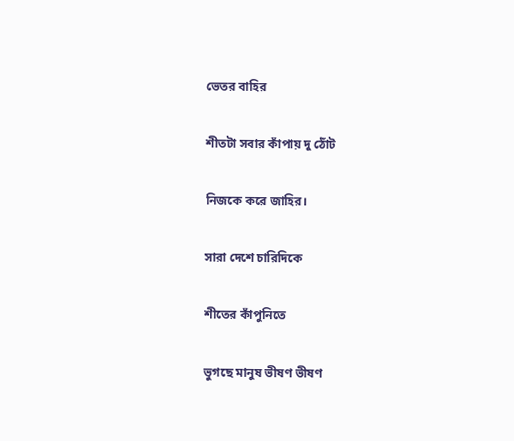ভেতর বাহির

শীতটা সবার কাঁপায় দু ঠোঁট

নিজকে করে জাহির।

সারা দেশে চারিদিকে

শীতের কাঁপুনিতে

ভুগছে মানুষ ভীষণ ভীষণ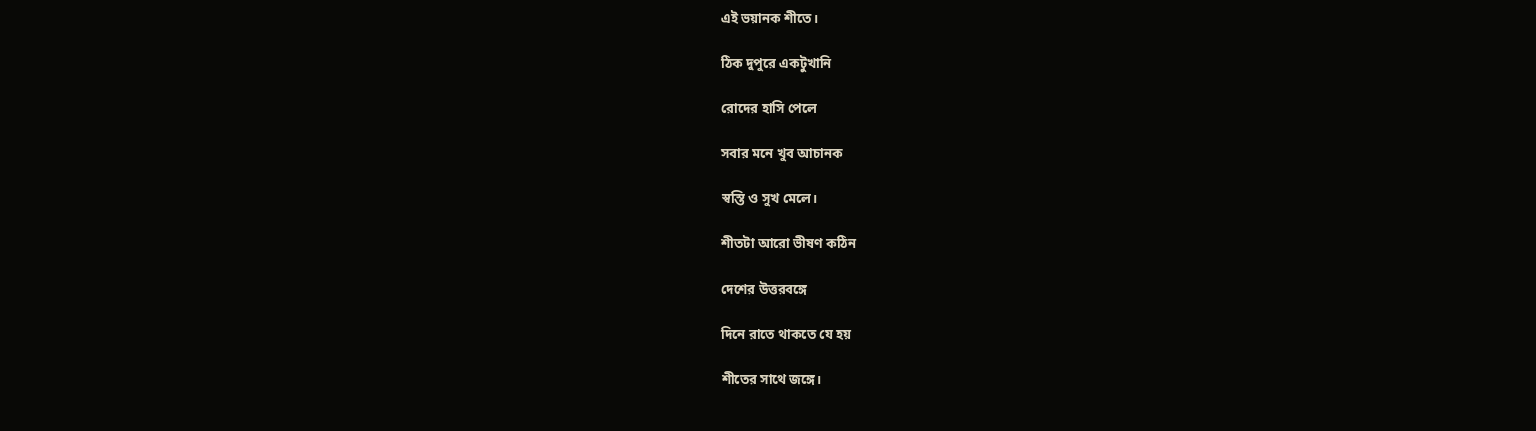এই ভয়ানক শীতে।

ঠিক দুপুরে একটুখানি

রোদের হাসি পেলে

সবার মনে খুব আচানক

স্বস্তি ও সুখ মেলে।

শীতটা আরো ভীষণ কঠিন

দেশের উত্তরবঙ্গে

দিনে রাতে থাকতে যে হয়

শীতের সাথে জঙ্গে।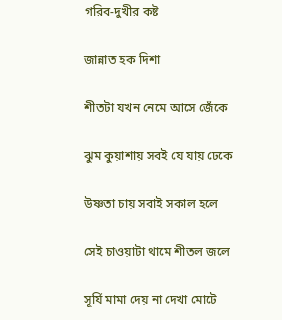গরিব-দুখীর কষ্ট

জান্নাত হক দিশা

শীতটা যখন নেমে আসে জেঁকে

ঝুম কুয়াশায় সবই যে যায় ঢেকে

উষ্ণতা চায় সবাই সকাল হলে

সেই চাওয়াটা থামে শীতল জলে

সূর্যি মামা দেয় না দেখা মোটে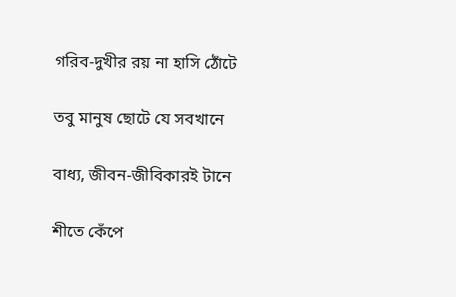গরিব-দুখীর রয় না হাসি ঠোঁটে

তবু মানুষ ছোটে যে সবখানে

বাধ্য, জীবন-জীবিকারই টানে

শীতে কেঁপে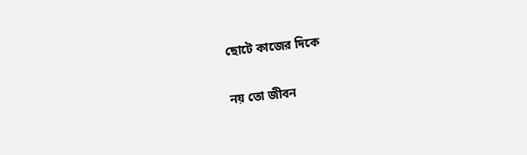ছোটে কাজের দিকে

নয় তো জীবন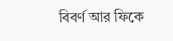বিবর্ণ আর ফিকে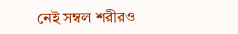নেই সম্বল শরীরও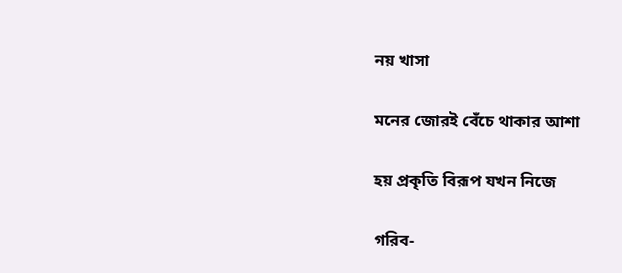নয় খাসা

মনের জোরই বেঁচে থাকার আশা

হয় প্রকৃতি বিরূপ যখন নিজে

গরিব-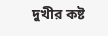দুখীর কষ্ট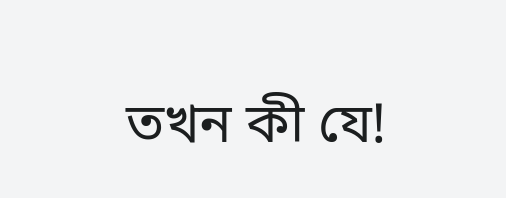তখন কী যে!